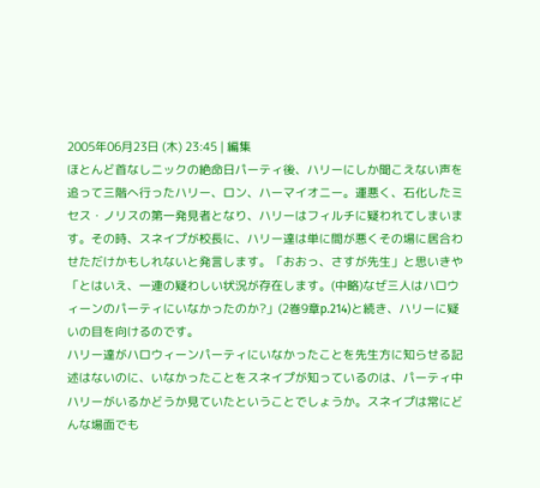2005年06月23日 (木) 23:45 | 編集
ほとんど首なしニックの絶命日パーティ後、ハリーにしか聞こえない声を追って三階へ行ったハリー、ロン、ハーマイオニー。運悪く、石化したミセス・ノリスの第一発見者となり、ハリーはフィルチに疑われてしまいます。その時、スネイプが校長に、ハリー達は単に間が悪くその場に居合わせただけかもしれないと発言します。「おおっ、さすが先生」と思いきや「とはいえ、一連の疑わしい状況が存在します。(中略)なぜ三人はハロウィーンのパーティにいなかったのか?」(2巻9章p.214)と続き、ハリーに疑いの目を向けるのです。
ハリー達がハロウィーンパーティにいなかったことを先生方に知らせる記述はないのに、いなかったことをスネイプが知っているのは、パーティ中ハリーがいるかどうか見ていたということでしょうか。スネイプは常にどんな場面でも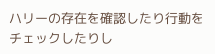ハリーの存在を確認したり行動をチェックしたりし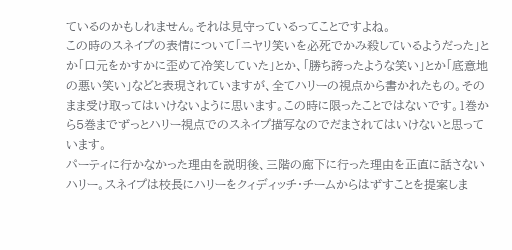ているのかもしれません。それは見守っているってことですよね。
この時のスネイプの表情について「ニヤリ笑いを必死でかみ殺しているようだった」とか「口元をかすかに歪めて冷笑していた」とか、「勝ち誇ったような笑い」とか「底意地の悪い笑い」などと表現されていますが、全てハリーの視点から書かれたもの。そのまま受け取ってはいけないように思います。この時に限ったことではないです。1巻から5巻までずっとハリー視点でのスネイプ描写なのでだまされてはいけないと思っています。
パーティに行かなかった理由を説明後、三階の廊下に行った理由を正直に話さないハリー。スネイプは校長にハリーをクィディッチ・チームからはずすことを提案しま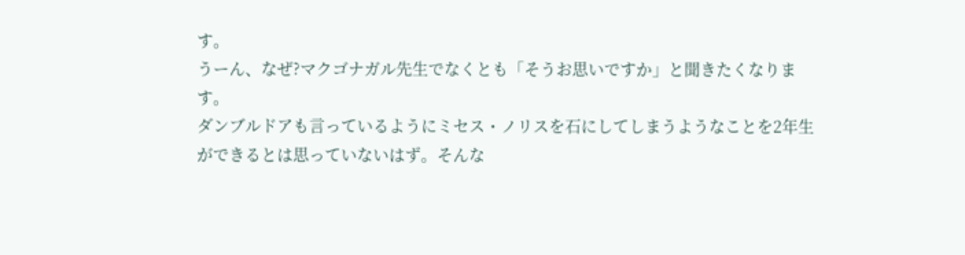す。
うーん、なぜ?マクゴナガル先生でなくとも「そうお思いですか」と聞きたくなります。
ダンブルドアも言っているようにミセス・ノリスを石にしてしまうようなことを2年生ができるとは思っていないはず。そんな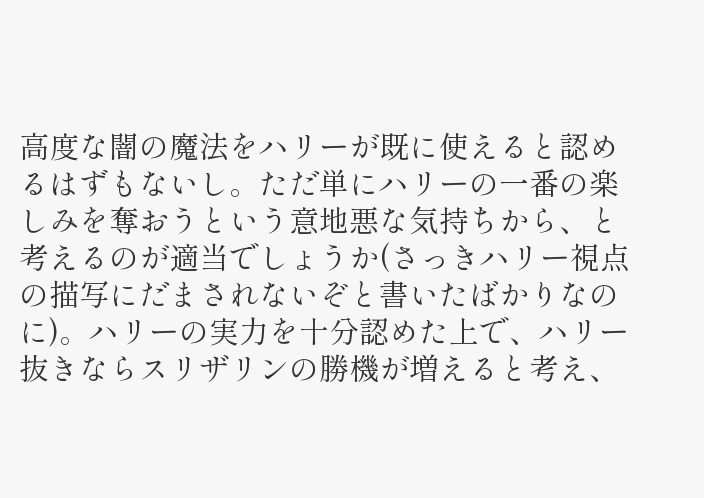高度な闇の魔法をハリーが既に使えると認めるはずもないし。ただ単にハリーの一番の楽しみを奪おうという意地悪な気持ちから、と考えるのが適当でしょうか(さっきハリー視点の描写にだまされないぞと書いたばかりなのに)。ハリーの実力を十分認めた上で、ハリー抜きならスリザリンの勝機が増えると考え、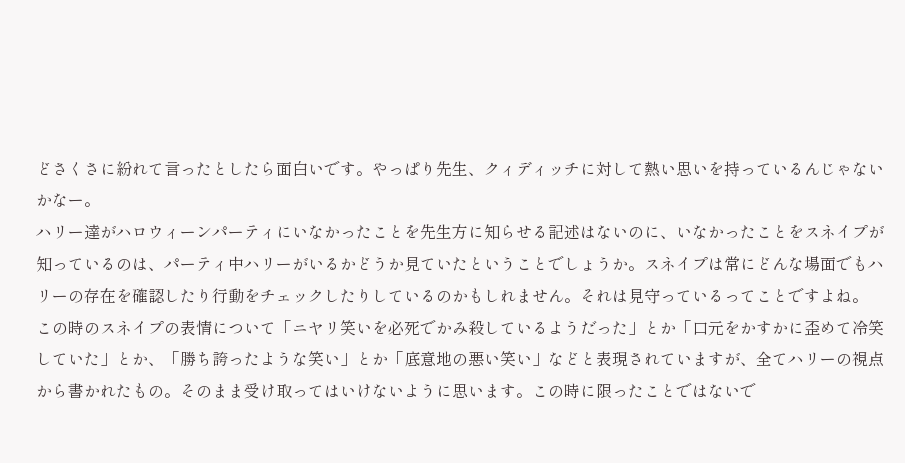どさくさに紛れて言ったとしたら面白いです。やっぱり先生、クィディッチに対して熱い思いを持っているんじゃないかなー。
ハリー達がハロウィーンパーティにいなかったことを先生方に知らせる記述はないのに、いなかったことをスネイプが知っているのは、パーティ中ハリーがいるかどうか見ていたということでしょうか。スネイプは常にどんな場面でもハリーの存在を確認したり行動をチェックしたりしているのかもしれません。それは見守っているってことですよね。
この時のスネイプの表情について「ニヤリ笑いを必死でかみ殺しているようだった」とか「口元をかすかに歪めて冷笑していた」とか、「勝ち誇ったような笑い」とか「底意地の悪い笑い」などと表現されていますが、全てハリーの視点から書かれたもの。そのまま受け取ってはいけないように思います。この時に限ったことではないで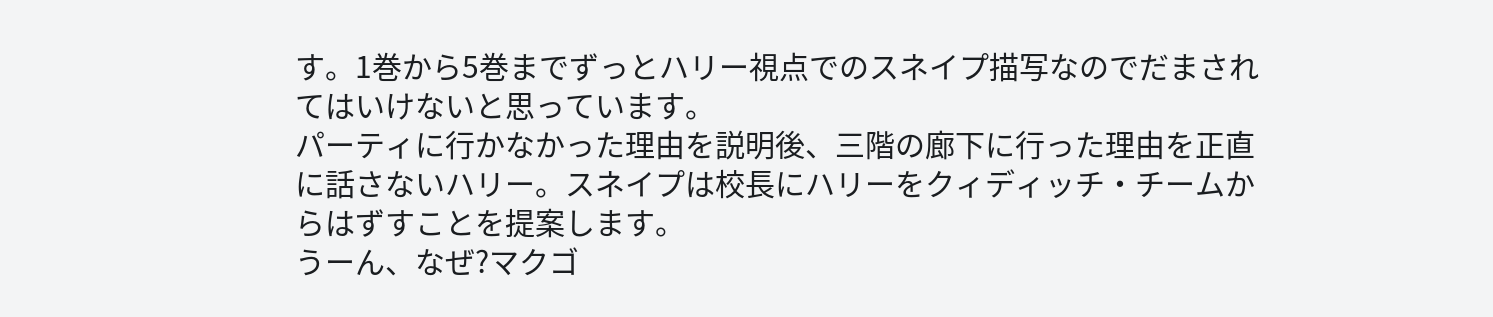す。1巻から5巻までずっとハリー視点でのスネイプ描写なのでだまされてはいけないと思っています。
パーティに行かなかった理由を説明後、三階の廊下に行った理由を正直に話さないハリー。スネイプは校長にハリーをクィディッチ・チームからはずすことを提案します。
うーん、なぜ?マクゴ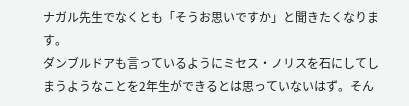ナガル先生でなくとも「そうお思いですか」と聞きたくなります。
ダンブルドアも言っているようにミセス・ノリスを石にしてしまうようなことを2年生ができるとは思っていないはず。そん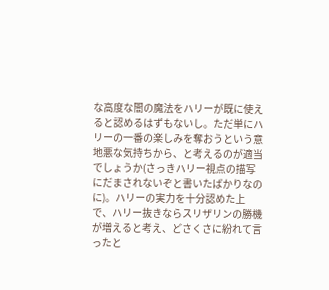な高度な闇の魔法をハリーが既に使えると認めるはずもないし。ただ単にハリーの一番の楽しみを奪おうという意地悪な気持ちから、と考えるのが適当でしょうか(さっきハリー視点の描写にだまされないぞと書いたばかりなのに)。ハリーの実力を十分認めた上で、ハリー抜きならスリザリンの勝機が増えると考え、どさくさに紛れて言ったと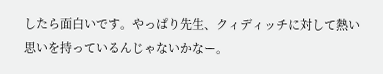したら面白いです。やっぱり先生、クィディッチに対して熱い思いを持っているんじゃないかなー。